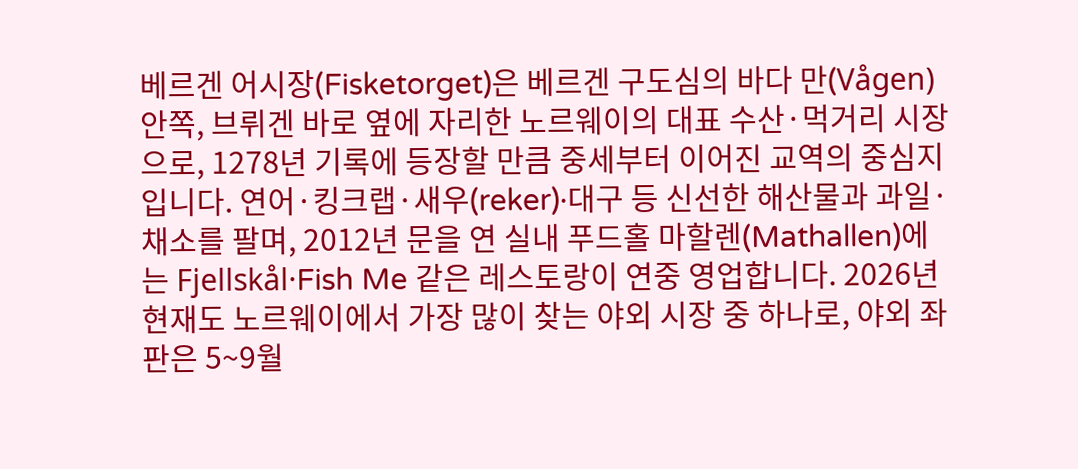베르겐 어시장(Fisketorget)은 베르겐 구도심의 바다 만(Vågen) 안쪽, 브뤼겐 바로 옆에 자리한 노르웨이의 대표 수산·먹거리 시장으로, 1278년 기록에 등장할 만큼 중세부터 이어진 교역의 중심지입니다. 연어·킹크랩·새우(reker)·대구 등 신선한 해산물과 과일·채소를 팔며, 2012년 문을 연 실내 푸드홀 마할렌(Mathallen)에는 Fjellskål·Fish Me 같은 레스토랑이 연중 영업합니다. 2026년 현재도 노르웨이에서 가장 많이 찾는 야외 시장 중 하나로, 야외 좌판은 5~9월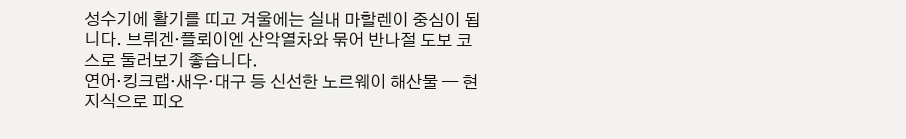성수기에 활기를 띠고 겨울에는 실내 마할렌이 중심이 됩니다. 브뤼겐·플뢰이엔 산악열차와 묶어 반나절 도보 코스로 둘러보기 좋습니다.
연어·킹크랩·새우·대구 등 신선한 노르웨이 해산물 — 현지식으로 피오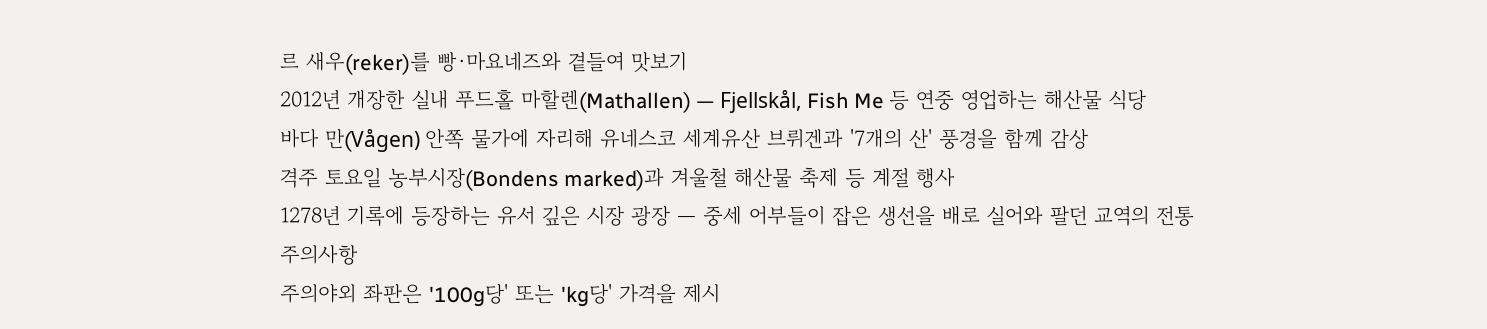르 새우(reker)를 빵·마요네즈와 곁들여 맛보기
2012년 개장한 실내 푸드홀 마할렌(Mathallen) — Fjellskål, Fish Me 등 연중 영업하는 해산물 식당
바다 만(Vågen) 안쪽 물가에 자리해 유네스코 세계유산 브뤼겐과 '7개의 산' 풍경을 함께 감상
격주 토요일 농부시장(Bondens marked)과 겨울철 해산물 축제 등 계절 행사
1278년 기록에 등장하는 유서 깊은 시장 광장 — 중세 어부들이 잡은 생선을 배로 실어와 팔던 교역의 전통
주의사항
주의야외 좌판은 '100g당' 또는 'kg당' 가격을 제시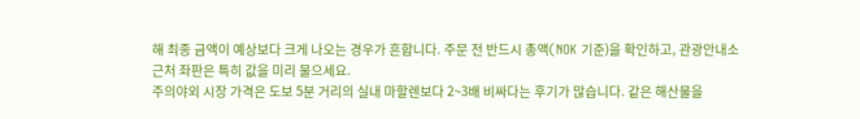해 최종 금액이 예상보다 크게 나오는 경우가 흔합니다. 주문 전 반드시 총액(NOK 기준)을 확인하고, 관광안내소 근처 좌판은 특히 값을 미리 물으세요.
주의야외 시장 가격은 도보 5분 거리의 실내 마할렌보다 2~3배 비싸다는 후기가 많습니다. 같은 해산물을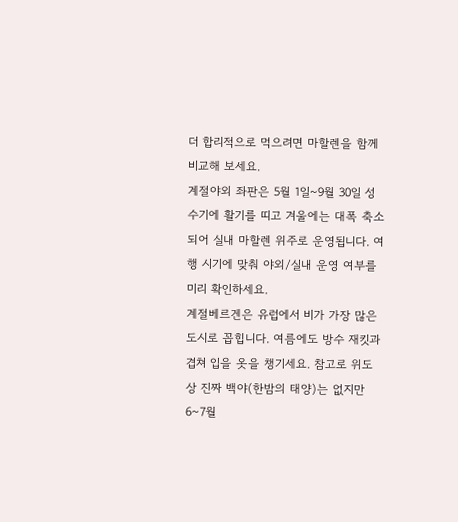더 합리적으로 먹으려면 마할렌을 함께 비교해 보세요.
계절야외 좌판은 5월 1일~9월 30일 성수기에 활기를 띠고 겨울에는 대폭 축소되어 실내 마할렌 위주로 운영됩니다. 여행 시기에 맞춰 야외/실내 운영 여부를 미리 확인하세요.
계절베르겐은 유럽에서 비가 가장 많은 도시로 꼽힙니다. 여름에도 방수 재킷과 겹쳐 입을 옷을 챙기세요. 참고로 위도상 진짜 백야(한밤의 태양)는 없지만 6~7월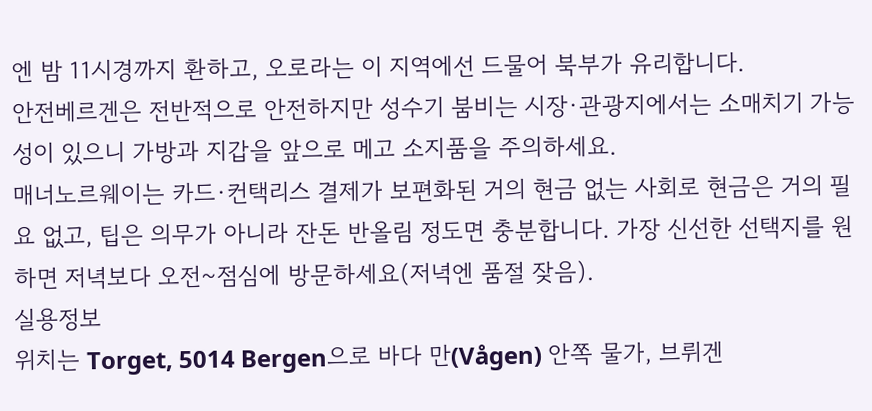엔 밤 11시경까지 환하고, 오로라는 이 지역에선 드물어 북부가 유리합니다.
안전베르겐은 전반적으로 안전하지만 성수기 붐비는 시장·관광지에서는 소매치기 가능성이 있으니 가방과 지갑을 앞으로 메고 소지품을 주의하세요.
매너노르웨이는 카드·컨택리스 결제가 보편화된 거의 현금 없는 사회로 현금은 거의 필요 없고, 팁은 의무가 아니라 잔돈 반올림 정도면 충분합니다. 가장 신선한 선택지를 원하면 저녁보다 오전~점심에 방문하세요(저녁엔 품절 잦음).
실용정보
위치는 Torget, 5014 Bergen으로 바다 만(Vågen) 안쪽 물가, 브뤼겐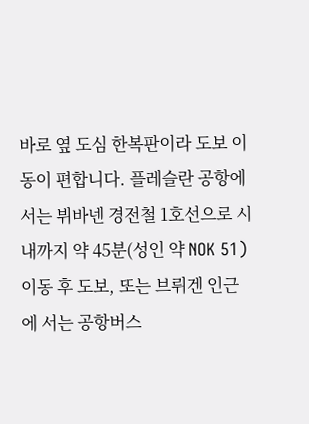바로 옆 도심 한복판이라 도보 이동이 편합니다. 플레슬란 공항에서는 뷔바넨 경전철 1호선으로 시내까지 약 45분(성인 약 NOK 51) 이동 후 도보, 또는 브뤼겐 인근에 서는 공항버스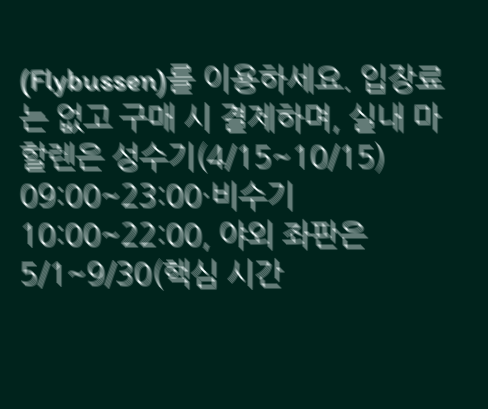(Flybussen)를 이용하세요. 입장료는 없고 구매 시 결제하며, 실내 마할렌은 성수기(4/15~10/15) 09:00~23:00·비수기 10:00~22:00, 야외 좌판은 5/1~9/30(핵심 시간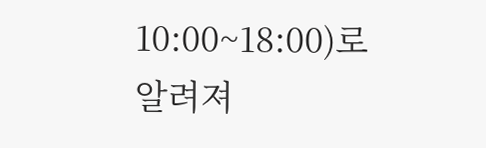10:00~18:00)로 알려져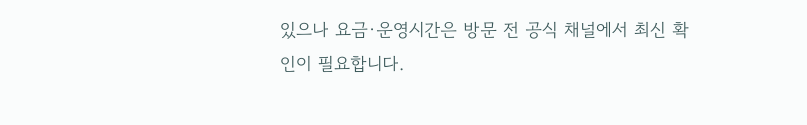있으나 요금·운영시간은 방문 전 공식 채널에서 최신 확인이 필요합니다.